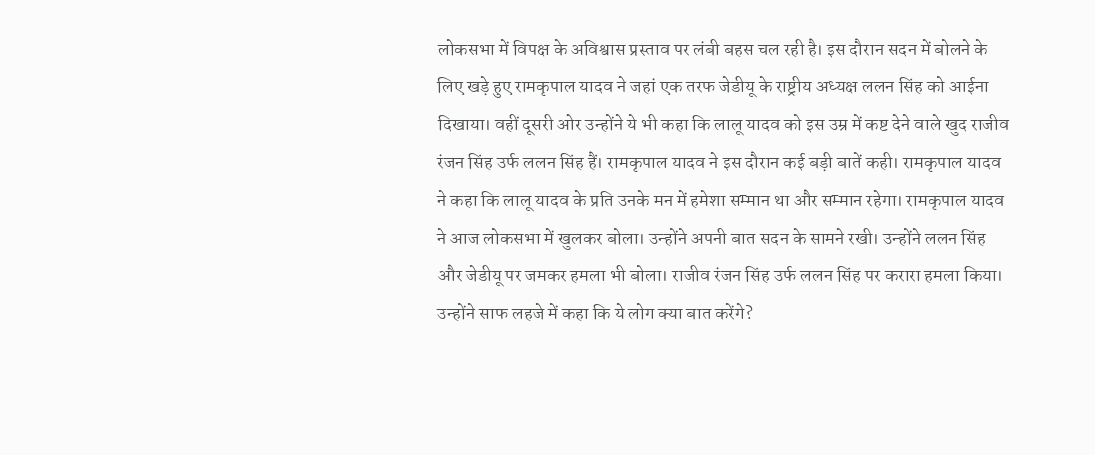लोकसभा में विपक्ष के अविश्वास प्रस्ताव पर लंबी बहस चल रही है। इस दौरान सदन में बोलने के लिए खड़े हुए रामकृपाल यादव ने जहां एक तरफ जेडीयू के राष्ट्रीय अध्यक्ष ललन सिंह को आईना दिखाया। वहीं दूसरी ओर उन्होंने ये भी कहा कि लालू यादव को इस उम्र में कष्ट देने वाले खुद राजीव रंजन सिंह उर्फ ललन सिंह हैं। रामकृपाल यादव ने इस दौरान कई बड़ी बातें कही। रामकृपाल यादव ने कहा कि लालू यादव के प्रति उनके मन में हमेशा सम्मान था और सम्मान रहेगा। रामकृपाल यादव ने आज लोकसभा में खुलकर बोला। उन्होंने अपनी बात सदन के सामने रखी। उन्होंने ललन सिंह और जेडीयू पर जमकर हमला भी बोला। राजीव रंजन सिंह उर्फ ललन सिंह पर करारा हमला किया। उन्होंने साफ लहजे में कहा कि ये लोग क्या बात करेंगे?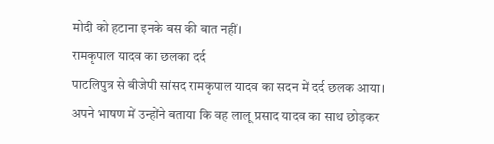मोदी को हटाना इनके बस की बात नहीं।
रामकृपाल यादव का छलका दर्द
पाटलिपुत्र से बीजेपी सांसद रामकृपाल यादव का सदन में दर्द छलक आया। अपने भाषण में उन्होंने बताया कि वह लालू प्रसाद यादव का साथ छोड़कर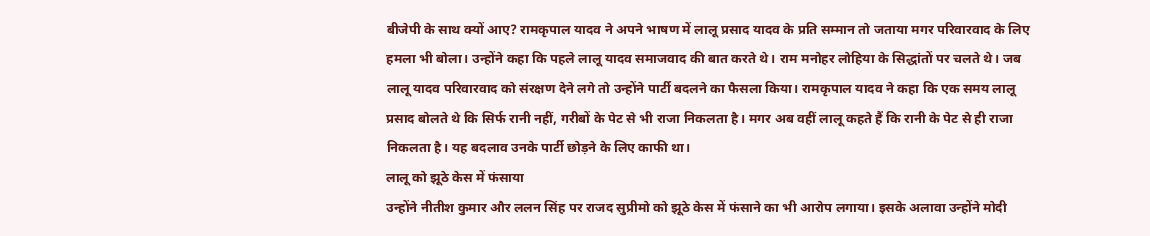बीजेपी के साथ क्यों आए? रामकृपाल यादव ने अपने भाषण में लालू प्रसाद यादव के प्रति सम्मान तो जताया मगर परिवारवाद के लिए हमला भी बोला। उन्होंने कहा कि पहले लालू यादव समाजवाद की बात करते थे। राम मनोहर लोहिया के सिद्धांतों पर चलते थे। जब लालू यादव परिवारवाद को संरक्षण देने लगे तो उन्होंने पार्टी बदलने का फैसला किया। रामकृपाल यादव ने कहा कि एक समय लालू प्रसाद बोलते थे कि सिर्फ रानी नहीं, गरीबों के पेट से भी राजा निकलता है। मगर अब वहीं लालू कहते हैं कि रानी के पेट से ही राजा निकलता है। यह बदलाव उनके पार्टी छोड़ने के लिए काफी था।
लालू को झूठे केस में फंसाया
उन्होंने नीतीश कुमार और ललन सिंह पर राजद सुप्रीमो को झूठे केस में फंसाने का भी आरोप लगाया। इसके अलावा उन्होंने मोदी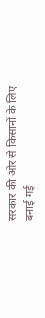सरकार की ओर से किसानों के लिए बनाई गई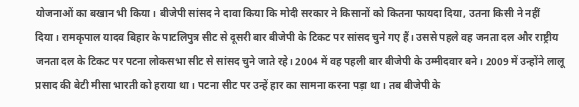योजनाओं का बखान भी किया। बीजेपी सांसद ने दावा किया कि मोदी सरकार ने किसानों को कितना फायदा दिया, उतना किसी ने नहीं दिया। रामकृपाल यादव बिहार के पाटलिपुत्र सीट से दूसरी बार बीजेपी के टिकट पर सांसद चुने गए हैं। उससे पहले वह जनता दल और राष्ट्रीय जनता दल के टिकट पर पटना लोकसभा सीट से सांसद चुने जाते रहे। 2004 में वह पहली बार बीजेपी के उम्मीदवार बने। 2009 में उन्होंने लालू प्रसाद की बेटी मीसा भारती को हराया था। पटना सीट पर उन्हें हार का सामना करना पड़ा था। तब बीजेपी के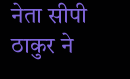नेता सीपी ठाकुर ने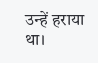उन्हें हराया था।